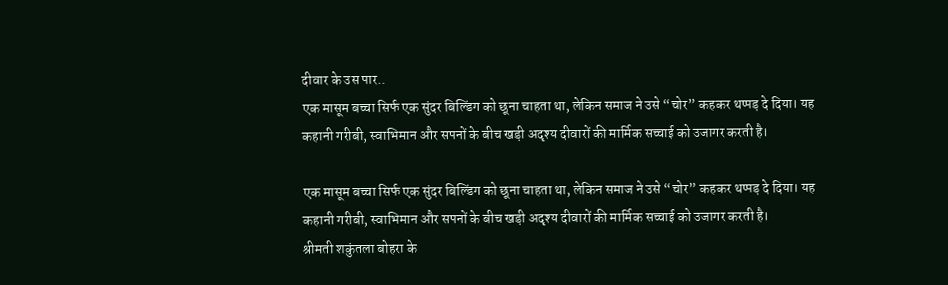दीवार के उस पार..
एक मासूम बच्चा सिर्फ एक सुंदर बिल्डिंग को छूना चाहता था, लेकिन समाज ने उसे “चोर” कहकर थप्पड़ दे दिया। यह कहानी गरीबी, स्वाभिमान और सपनों के बीच खड़ी अदृश्य दीवारों की मार्मिक सच्चाई को उजागर करती है।

एक मासूम बच्चा सिर्फ एक सुंदर बिल्डिंग को छूना चाहता था, लेकिन समाज ने उसे “चोर” कहकर थप्पड़ दे दिया। यह कहानी गरीबी, स्वाभिमान और सपनों के बीच खड़ी अदृश्य दीवारों की मार्मिक सच्चाई को उजागर करती है।
श्रीमती शकुंतला बोहरा के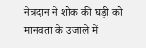नेत्रदान ने शोक की घड़ी को मानवता के उजाले में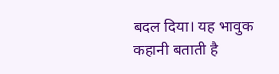बदल दिया। यह भावुक कहानी बताती है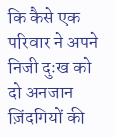कि कैसे एक परिवार ने अपने निजी दुःख को दो अनजान ज़िंदगियों की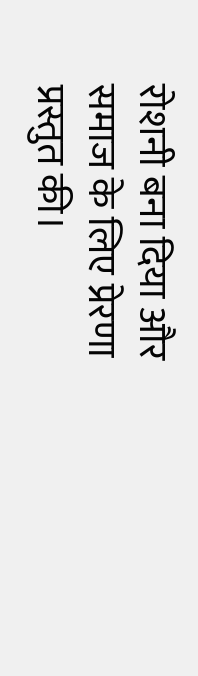रोशनी बना दिया और समाज के लिए प्रेरणा प्रस्तुत की।